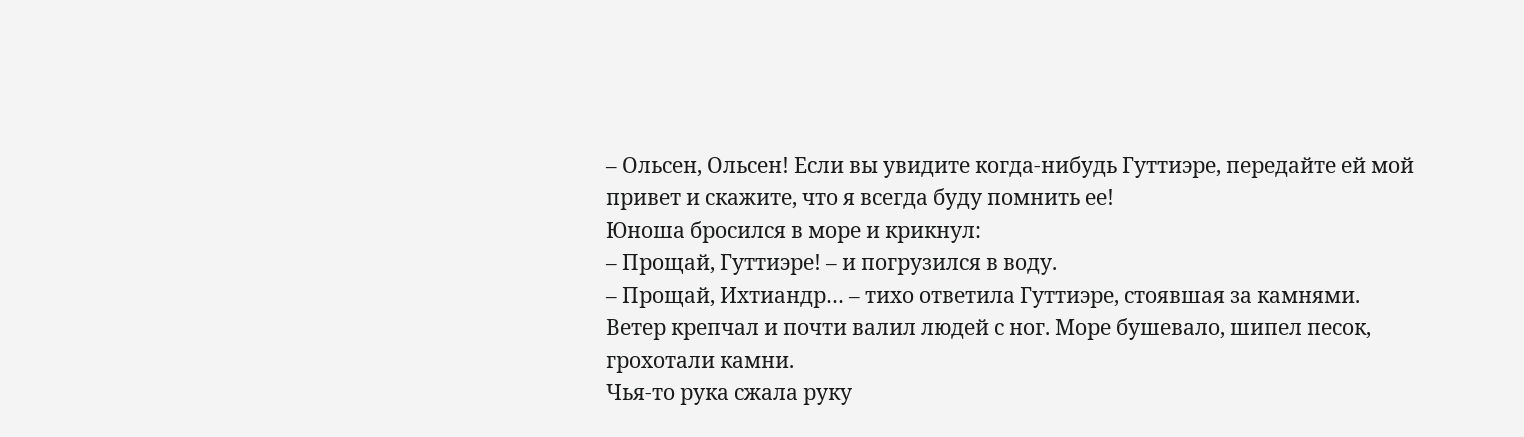– Ольсен, Ольсен! Если вы увидите когда-нибудь Гуттиэре, передайте ей мой привет и скажите, что я всегда буду помнить ее!
Юноша бросился в море и крикнул:
– Прощай, Гуттиэре! – и погрузился в воду.
– Прощай, Ихтиандр… – тихо ответила Гуттиэре, стоявшая за камнями.
Ветер крепчал и почти валил людей с ног. Море бушевало, шипел песок, грохотали камни.
Чья-то рука сжала руку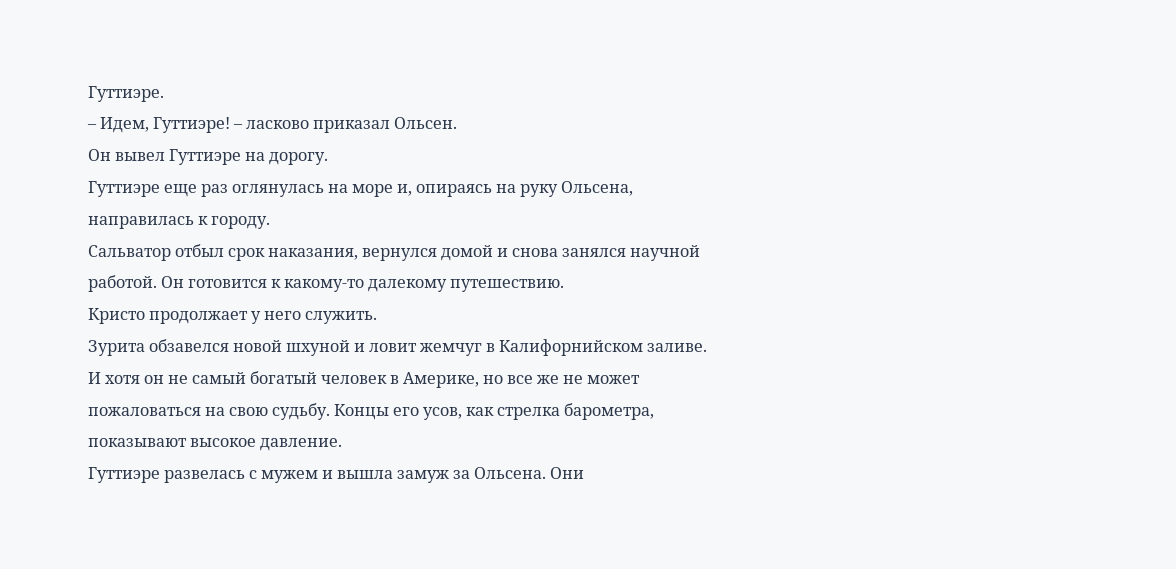Гуттиэре.
– Идем, Гуттиэре! – ласково приказал Ольсен.
Он вывел Гуттиэре на дорогу.
Гуттиэре еще раз оглянулась на море и, опираясь на руку Ольсена, направилась к городу.
Сальватор отбыл срок наказания, вернулся домой и снова занялся научной работой. Он готовится к какому-то далекому путешествию.
Кристо продолжает у него служить.
Зурита обзавелся новой шхуной и ловит жемчуг в Калифорнийском заливе. И хотя он не самый богатый человек в Америке, но все же не может пожаловаться на свою судьбу. Концы его усов, как стрелка барометра, показывают высокое давление.
Гуттиэре развелась с мужем и вышла замуж за Ольсена. Они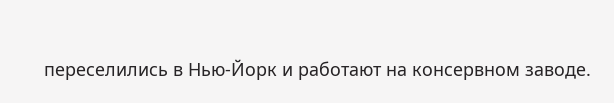переселились в Нью-Йорк и работают на консервном заводе.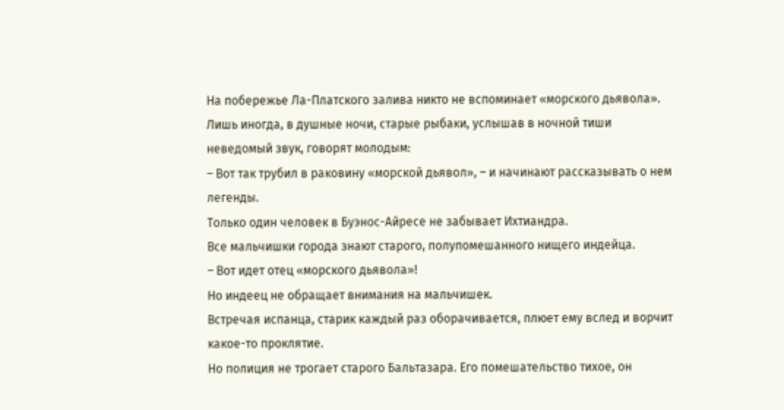На побережье Ла-Платского залива никто не вспоминает «морского дьявола».
Лишь иногда, в душные ночи, старые рыбаки, услышав в ночной тиши неведомый звук, говорят молодым:
– Вот так трубил в раковину «морской дьявол», – и начинают рассказывать о нем легенды.
Только один человек в Буэнос-Айресе не забывает Ихтиандра.
Все мальчишки города знают старого, полупомешанного нищего индейца.
– Вот идет отец «морского дьявола»!
Но индеец не обращает внимания на мальчишек.
Встречая испанца, старик каждый раз оборачивается, плюет ему вслед и ворчит какое-то проклятие.
Но полиция не трогает старого Бальтазара. Его помешательство тихое, он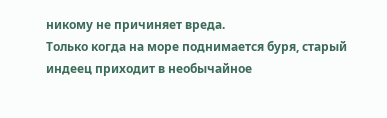никому не причиняет вреда.
Только когда на море поднимается буря, старый индеец приходит в необычайное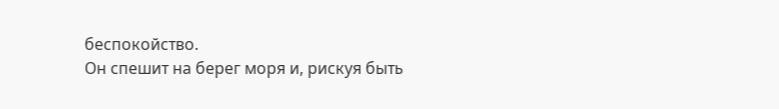беспокойство.
Он спешит на берег моря и, рискуя быть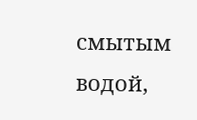смытым водой,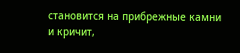становится на прибрежные камни и кричит,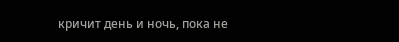кричит день и ночь, пока не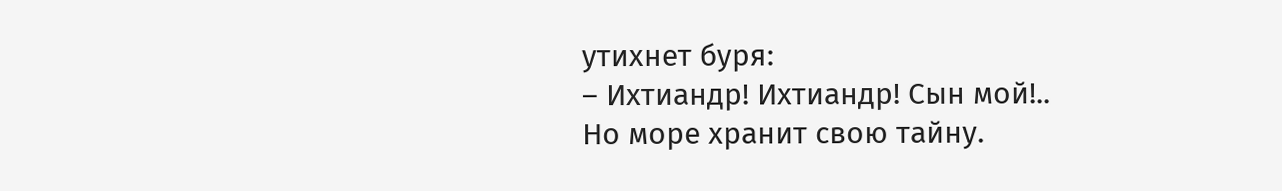утихнет буря:
– Ихтиандр! Ихтиандр! Сын мой!..
Но море хранит свою тайну.